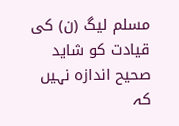مسلم لیگ (ن) کی قیادت کو شاید صحیح اندازہ نہیں کہ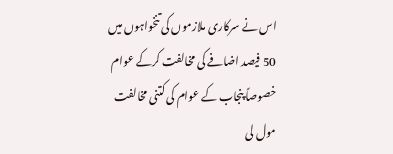اس نے سرکاری ملازموں کی تنخواہوں میں 50 فیصد اضافے کی مخالفت کرکے عوام خصوصاً پنجاب کے عوام کی کتنی مخالفت مول لی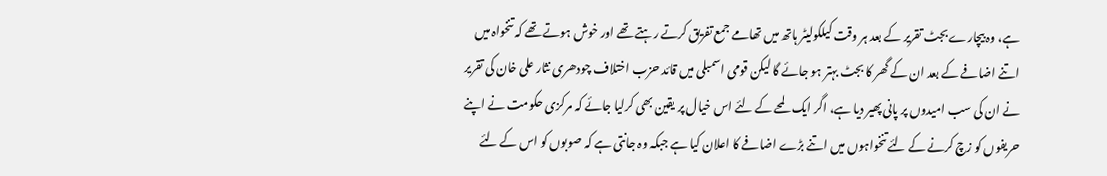ہے، وہ بیچارے بجٹ تقریر کے بعد ہر وقت کیلکولیٹر ہاتھ میں تھامے جمع تفریق کرتے رہتے تھے اور خوش ہوتے تھے کہ تنخواہ میں اتنے اضافے کے بعد ان کے گھر کا بجٹ بہتر ہو جائے گا لیکن قومی اسمبلی میں قائد حزب اختلاف چودھری نثار علی خان کی تقریر نے ان کی سب امیدوں پر پانی پھیر دیا ہے، اگر ایک لمحے کے لئے اس خیال پر یقین بھی کرلیا جائے کہ مرکزی حکومت نے اپنے حریفوں کو زچ کرنے کے لئے تنخواہوں میں اتنے بڑے اضافے کا اعلان کیا ہے جبکہ وہ جانتی ہے کہ صوبوں کو اس کے لئے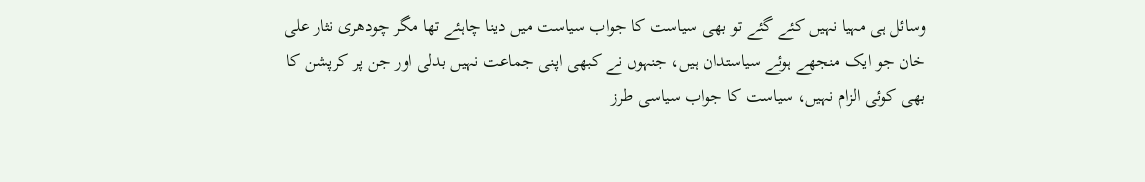وسائل ہی مہیا نہیں کئے گئے تو بھی سیاست کا جواب سیاست میں دینا چاہئے تھا مگر چودھری نثار علی خان جو ایک منجھے ہوئے سیاستدان ہیں، جنہوں نے کبھی اپنی جماعت نہیں بدلی اور جن پر کرپشن کا بھی کوئی الزام نہیں، سیاست کا جواب سیاسی طرز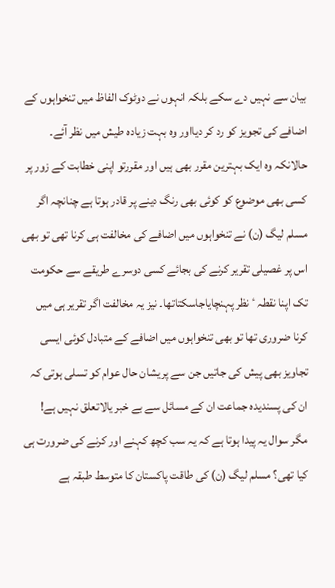بیان سے نہیں دے سکے بلکہ انہوں نے دوٹوک الفاظ میں تنخواہوں کے اضافے کی تجویز کو رد کر دیااور وہ بہت زیادہ طیش میں نظر آئے۔ حالانکہ وہ ایک بہترین مقرر بھی ہیں اور مقررتو اپنی خطابت کے زور پر کسی بھی موضوع کو کوئی بھی رنگ دینے پر قادر ہوتا ہے چنانچہ اگر مسلم لیگ (ن) نے تنخواہوں میں اضافے کی مخالفت ہی کرنا تھی تو بھی اس پر غصیلی تقریر کرنے کی بجائے کسی دوسرے طریقے سے حکومت تک اپنا نقطہ ٴ نظر پہنچایاجاسکتاتھا۔ نیز یہ مخالفت اگر تقریر ہی میں کرنا ضروری تھا تو بھی تنخواہوں میں اضافے کے متبادل کوئی ایسی تجاویز بھی پیش کی جاتیں جن سے پریشان حال عوام کو تسلی ہوتی کہ ان کی پسندیدہ جماعت ان کے مسائل سے بے خبر یالاتعلق نہیں ہے!
مگر سوال یہ پیدا ہوتا ہے کہ یہ سب کچھ کہنے اور کرنے کی ضرورت ہی کیا تھی؟ مسلم لیگ (ن) کی طاقت پاکستان کا متوسط طبقہ ہے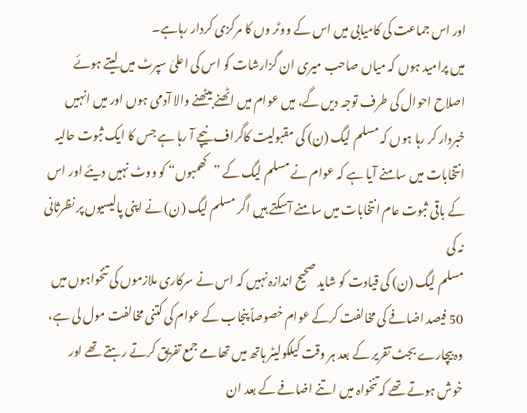اور اس جماعت کی کامیابی میں اس کے ووٹر وں کا مرکزی کردار رہاہے۔
میں پرامید ہوں کہ میاں صاحب میری ان گزارشات کو اس کی اعلیٰ سپرٹ میں لیتے ہوئے اصلاح احوال کی طرف توجہ دیں گے، میں عوام میں اٹھنے بیٹھنے والا آدمی ہوں اور میں انہیں خبردار کر رہا ہوں کہ مسلم لیگ (ن) کی مقبولیت کاگراف نیچے آ رہا ہے جس کا ایک ثبوت حالیہ انتخابات میں سامنے آیا ہے کہ عوام نے مسلم لیگ کے ”کھمبوں“ کو ووٹ نہیں دیئے اور اس کے باقی ثبوت عام انتخابات میں سامنے آسکتے ہیں اگر مسلم لیگ (ن) نے اپنی پالیسیوں پر نظرثانی نہ کی
مسلم لیگ (ن) کی قیادت کو شاید صحیح اندازہ نہیں کہ اس نے سرکاری ملازموں کی تنخواہوں میں 50 فیصد اضافے کی مخالفت کرکے عوام خصوصاً پنجاب کے عوام کی کتنی مخالفت مول لی ہے، وہ بیچارے بجٹ تقریر کے بعد ہر وقت کیلکولیٹر ہاتھ میں تھامے جمع تفریق کرتے رہتے تھے اور خوش ہوتے تھے کہ تنخواہ میں اتنے اضافے کے بعد ان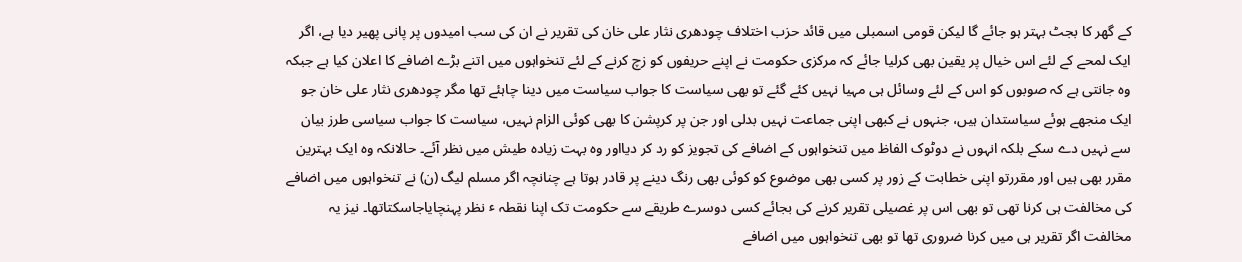کے گھر کا بجٹ بہتر ہو جائے گا لیکن قومی اسمبلی میں قائد حزب اختلاف چودھری نثار علی خان کی تقریر نے ان کی سب امیدوں پر پانی پھیر دیا ہے، اگر ایک لمحے کے لئے اس خیال پر یقین بھی کرلیا جائے کہ مرکزی حکومت نے اپنے حریفوں کو زچ کرنے کے لئے تنخواہوں میں اتنے بڑے اضافے کا اعلان کیا ہے جبکہ وہ جانتی ہے کہ صوبوں کو اس کے لئے وسائل ہی مہیا نہیں کئے گئے تو بھی سیاست کا جواب سیاست میں دینا چاہئے تھا مگر چودھری نثار علی خان جو ایک منجھے ہوئے سیاستدان ہیں، جنہوں نے کبھی اپنی جماعت نہیں بدلی اور جن پر کرپشن کا بھی کوئی الزام نہیں، سیاست کا جواب سیاسی طرز بیان سے نہیں دے سکے بلکہ انہوں نے دوٹوک الفاظ میں تنخواہوں کے اضافے کی تجویز کو رد کر دیااور وہ بہت زیادہ طیش میں نظر آئے۔ حالانکہ وہ ایک بہترین مقرر بھی ہیں اور مقررتو اپنی خطابت کے زور پر کسی بھی موضوع کو کوئی بھی رنگ دینے پر قادر ہوتا ہے چنانچہ اگر مسلم لیگ (ن) نے تنخواہوں میں اضافے کی مخالفت ہی کرنا تھی تو بھی اس پر غصیلی تقریر کرنے کی بجائے کسی دوسرے طریقے سے حکومت تک اپنا نقطہ ٴ نظر پہنچایاجاسکتاتھا۔ نیز یہ مخالفت اگر تقریر ہی میں کرنا ضروری تھا تو بھی تنخواہوں میں اضافے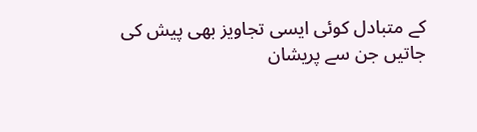کے متبادل کوئی ایسی تجاویز بھی پیش کی جاتیں جن سے پریشان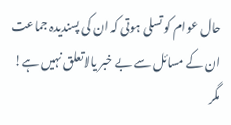حال عوام کو تسلی ہوتی کہ ان کی پسندیدہ جماعت ان کے مسائل سے بے خبر یالاتعلق نہیں ہے!
مگر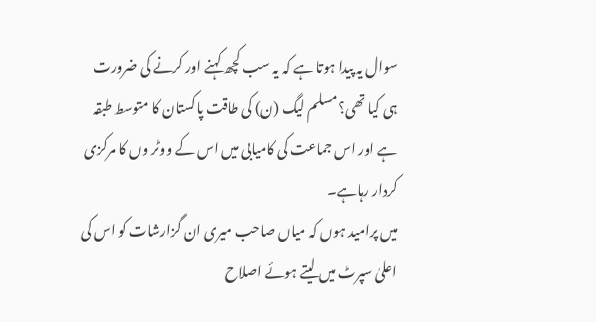سوال یہ پیدا ہوتا ہے کہ یہ سب کچھ کہنے اور کرنے کی ضرورت ہی کیا تھی؟ مسلم لیگ (ن) کی طاقت پاکستان کا متوسط طبقہ ہے اور اس جماعت کی کامیابی میں اس کے ووٹر وں کا مرکزی کردار رہاہے۔
میں پرامید ہوں کہ میاں صاحب میری ان گزارشات کو اس کی اعلیٰ سپرٹ میں لیتے ہوئے اصلاح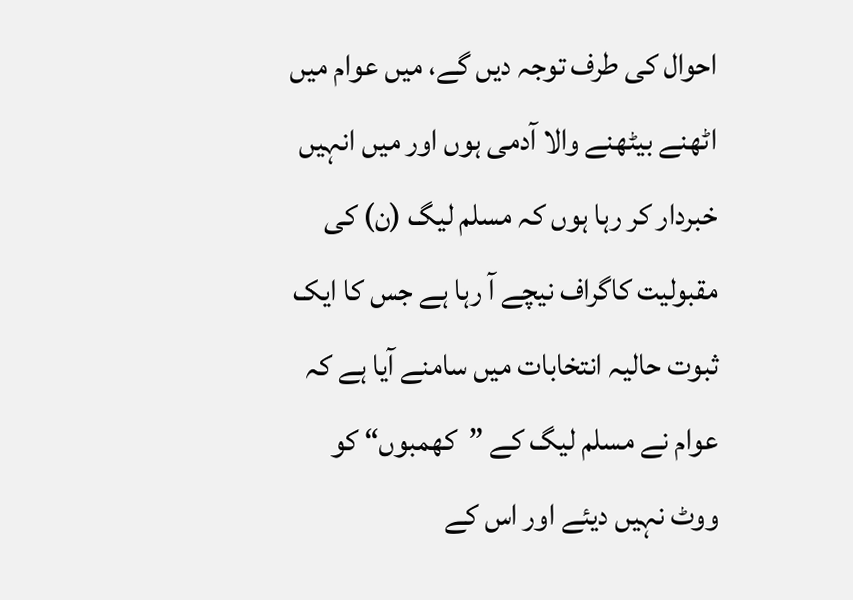احوال کی طرف توجہ دیں گے، میں عوام میں اٹھنے بیٹھنے والا آدمی ہوں اور میں انہیں خبردار کر رہا ہوں کہ مسلم لیگ (ن) کی مقبولیت کاگراف نیچے آ رہا ہے جس کا ایک ثبوت حالیہ انتخابات میں سامنے آیا ہے کہ عوام نے مسلم لیگ کے ”کھمبوں“ کو ووٹ نہیں دیئے اور اس کے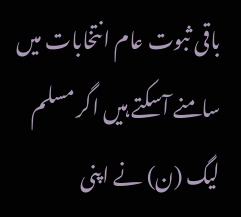باقی ثبوت عام انتخابات میں سامنے آسکتے ہیں اگر مسلم لیگ (ن) نے اپنی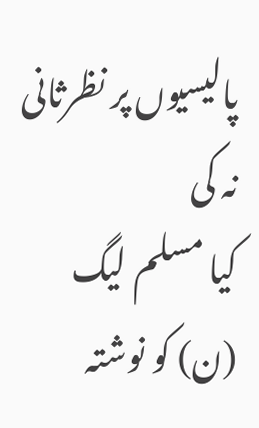پالیسیوں پر نظرثانی نہ کی
کیا مسلم لیگ (ن) کو نوشتہ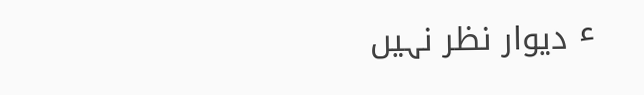ٴ دیوار نظر نہیں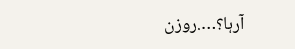آرہا؟….روزن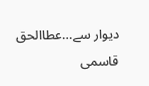دیوار سے…عطاالحق قاسمی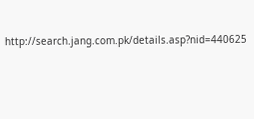http://search.jang.com.pk/details.asp?nid=440625